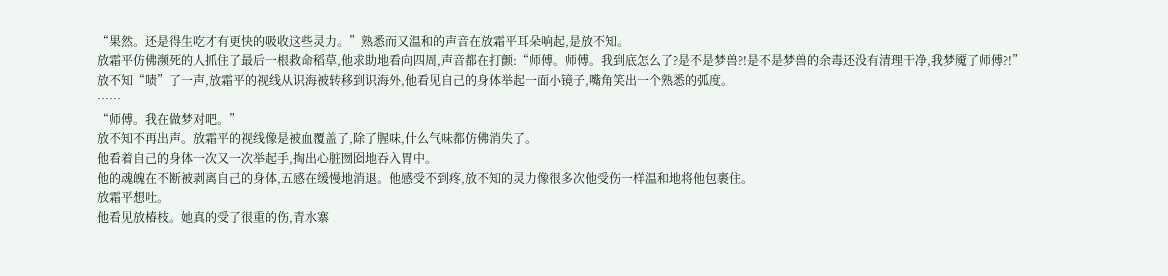“果然。还是得生吃才有更快的吸收这些灵力。”熟悉而又温和的声音在放霜平耳朵响起,是放不知。
放霜平仿佛濒死的人抓住了最后一根救命稻草,他求助地看向四周,声音都在打颤:“师傅。师傅。我到底怎么了?是不是梦兽?!是不是梦兽的余毒还没有清理干净,我梦魇了师傅?!”
放不知“啧”了一声,放霜平的视线从识海被转移到识海外,他看见自己的身体举起一面小镜子,嘴角笑出一个熟悉的弧度。
……
“师傅。我在做梦对吧。”
放不知不再出声。放霜平的视线像是被血覆盖了,除了腥味,什么气味都仿佛消失了。
他看着自己的身体一次又一次举起手,掏出心脏囫囵地吞入胃中。
他的魂魄在不断被剥离自己的身体,五感在缓慢地消退。他感受不到疼,放不知的灵力像很多次他受伤一样温和地将他包裹住。
放霜平想吐。
他看见放椿枝。她真的受了很重的伤,青水寨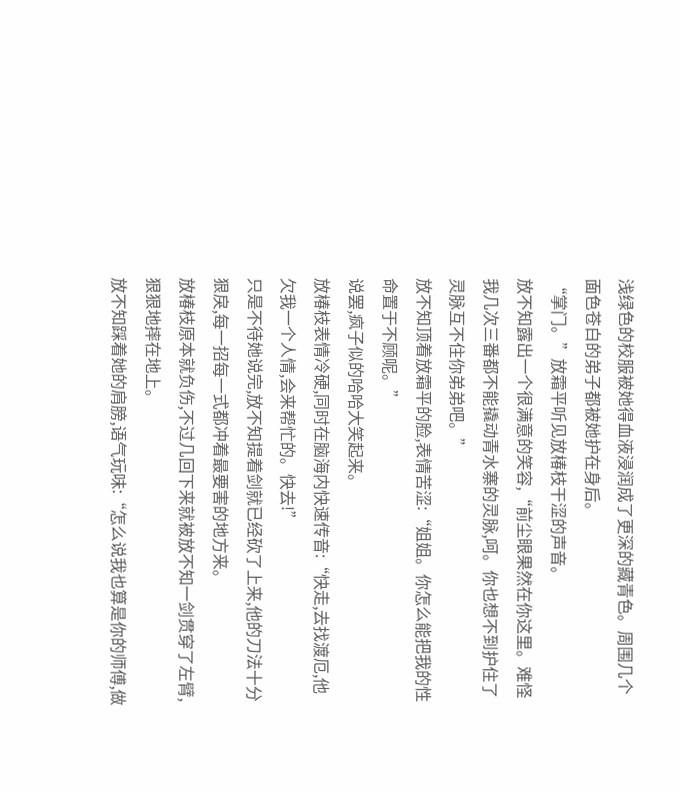浅绿色的校服被她得血液浸润成了更深的藏青色。周围几个面色苍白的弟子都被她护在身后。
“掌门。”放霜平听见放椿枝干涩的声音。
放不知露出一个很满意的笑容,“前尘眼果然在你这里。难怪我几次三番都不能撬动青水寨的灵脉,呵。你也想不到护住了灵脉互不住你弟弟吧。”
放不知顶着放霜平的脸,表情苦涩:“姐姐。你怎么能把我的性命置于不顾呢。”
说罢,疯子似的哈哈大笑起来。
放椿枝表情冷硬,同时在脑海内快速传音:“快走,去找渡厄,他欠我一个人情,会来帮忙的。快去!”
只是不待她说完,放不知提着剑就已经砍了上来,他的刀法十分狠戾,每一招每一式都冲着最要害的地方来。
放椿枝原本就负伤,不过几回下来就被放不知一剑贯穿了左臂,狠狠地摔在地上。
放不知踩着她的肩膀,语气玩味:“怎么说我也算是你的师傅,做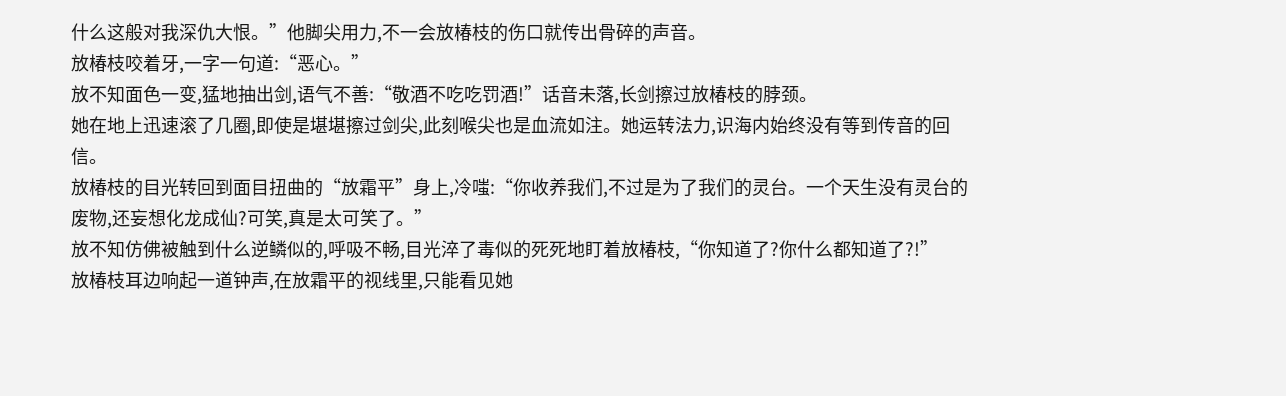什么这般对我深仇大恨。”他脚尖用力,不一会放椿枝的伤口就传出骨碎的声音。
放椿枝咬着牙,一字一句道:“恶心。”
放不知面色一变,猛地抽出剑,语气不善:“敬酒不吃吃罚酒!”话音未落,长剑擦过放椿枝的脖颈。
她在地上迅速滚了几圈,即使是堪堪擦过剑尖,此刻喉尖也是血流如注。她运转法力,识海内始终没有等到传音的回信。
放椿枝的目光转回到面目扭曲的“放霜平”身上,冷嗤:“你收养我们,不过是为了我们的灵台。一个天生没有灵台的废物,还妄想化龙成仙?可笑,真是太可笑了。”
放不知仿佛被触到什么逆鳞似的,呼吸不畅,目光淬了毒似的死死地盯着放椿枝,“你知道了?你什么都知道了?!”
放椿枝耳边响起一道钟声,在放霜平的视线里,只能看见她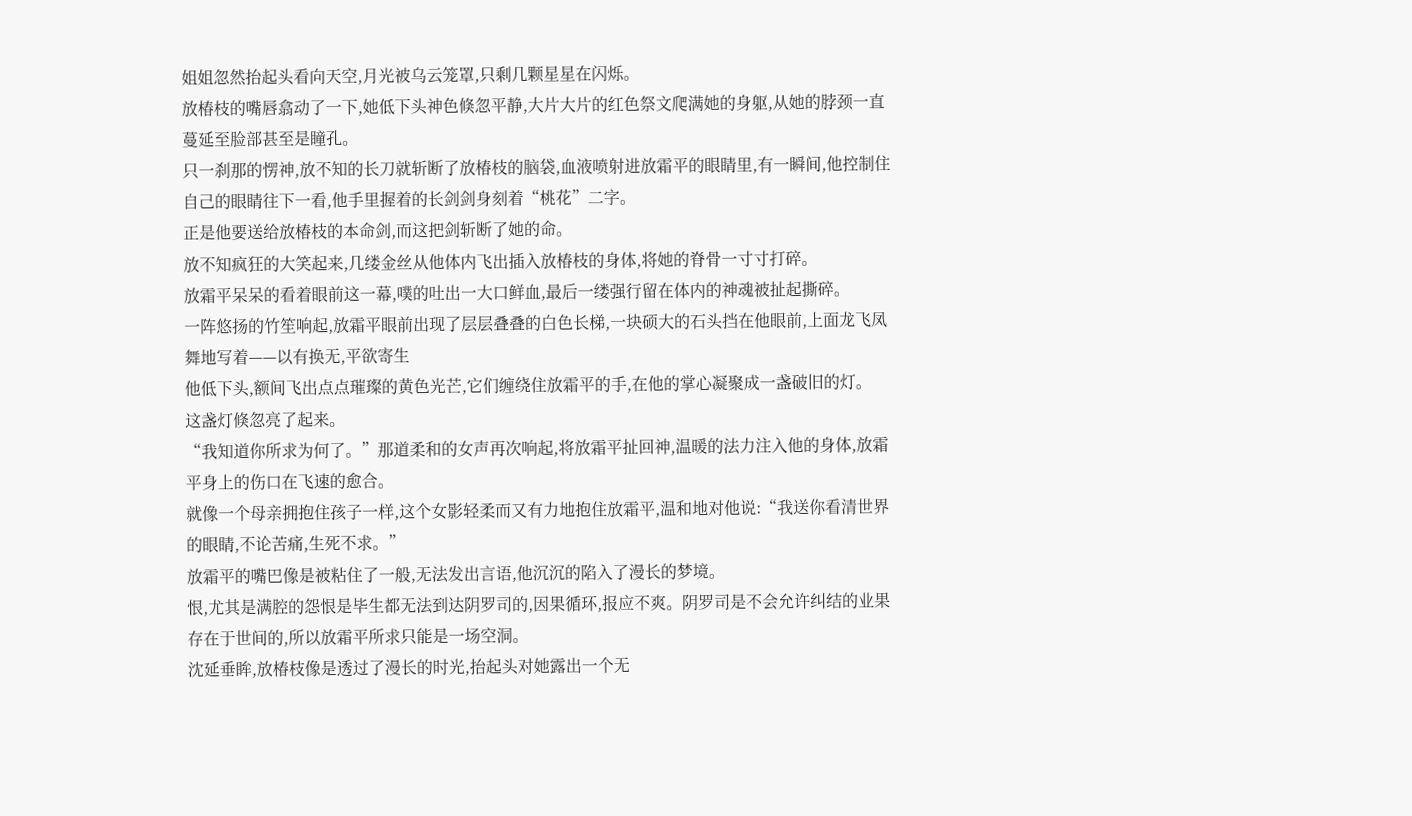姐姐忽然抬起头看向天空,月光被乌云笼罩,只剩几颗星星在闪烁。
放椿枝的嘴唇翕动了一下,她低下头神色倏忽平静,大片大片的红色祭文爬满她的身躯,从她的脖颈一直蔓延至脸部甚至是瞳孔。
只一刹那的愣神,放不知的长刀就斩断了放椿枝的脑袋,血液喷射进放霜平的眼睛里,有一瞬间,他控制住自己的眼睛往下一看,他手里握着的长剑剑身刻着“桃花”二字。
正是他要送给放椿枝的本命剑,而这把剑斩断了她的命。
放不知疯狂的大笑起来,几缕金丝从他体内飞出插入放椿枝的身体,将她的脊骨一寸寸打碎。
放霜平呆呆的看着眼前这一幕,噗的吐出一大口鲜血,最后一缕强行留在体内的神魂被扯起撕碎。
一阵悠扬的竹笙响起,放霜平眼前出现了层层叠叠的白色长梯,一块硕大的石头挡在他眼前,上面龙飞凤舞地写着——以有换无,平欲寄生
他低下头,额间飞出点点璀璨的黄色光芒,它们缠绕住放霜平的手,在他的掌心凝聚成一盏破旧的灯。
这盏灯倏忽亮了起来。
“我知道你所求为何了。”那道柔和的女声再次响起,将放霜平扯回神,温暖的法力注入他的身体,放霜平身上的伤口在飞速的愈合。
就像一个母亲拥抱住孩子一样,这个女影轻柔而又有力地抱住放霜平,温和地对他说:“我送你看清世界的眼睛,不论苦痛,生死不求。”
放霜平的嘴巴像是被粘住了一般,无法发出言语,他沉沉的陷入了漫长的梦境。
恨,尤其是满腔的怨恨是毕生都无法到达阴罗司的,因果循环,报应不爽。阴罗司是不会允许纠结的业果存在于世间的,所以放霜平所求只能是一场空洞。
沈延垂眸,放椿枝像是透过了漫长的时光,抬起头对她露出一个无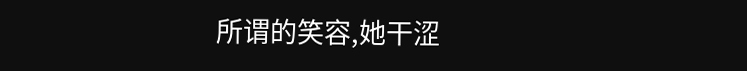所谓的笑容,她干涩